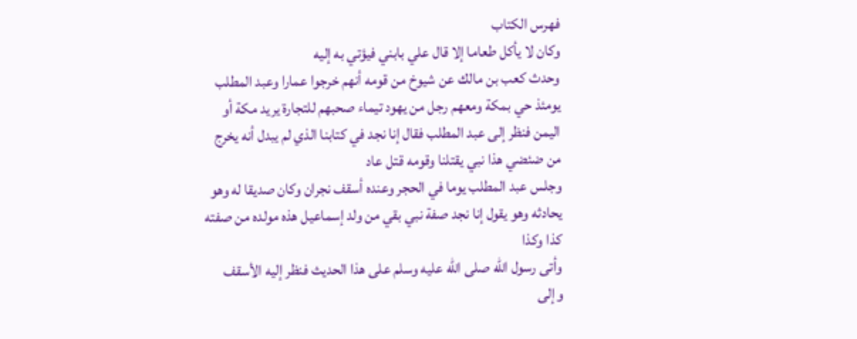فهرس الكتاب
وكان لا يأكل طعاما إلا قال علي بابني فيؤتي به إليه
وحدث كعب بن مالك عن شيوخ من قومه أنهم خرجوا عمارا وعبد المطلب يومئذ حي بمكة ومعهم رجل من يهود تيماء صحبهم للتجارة يريد مكة أو اليمن فنظر إلى عبد المطلب فقال إنا نجد في كتابنا الذي لم يبدل أنه يخرج من ضئضي هذا نبي يقتلنا وقومه قتل عاد
وجلس عبد المطلب يوما في الحجر وعنده أسقف نجران وكان صديقا له وهو يحادثه وهو يقول إنا نجد صفة نبي بقي من ولد إسماعيل هذه مولده من صفته كذا وكذا
وأتى رسول الله صلى الله عليه وسلم على هذا الحديث فنظر إليه الأسقف وإلى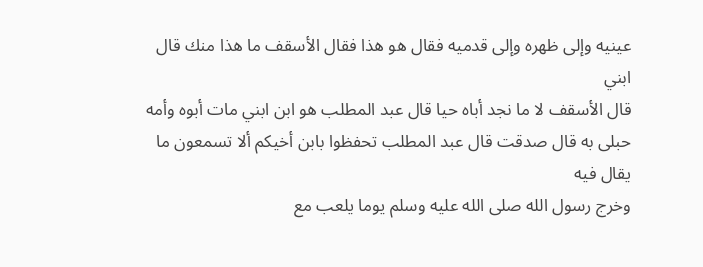عينيه وإلى ظهره وإلى قدميه فقال هو هذا فقال الأسقف ما هذا منك قال ابني
قال الأسقف لا ما نجد أباه حيا قال عبد المطلب هو ابن ابني مات أبوه وأمه حبلى به قال صدقت قال عبد المطلب تحفظوا بابن أخيكم ألا تسمعون ما يقال فيه
وخرج رسول الله صلى الله عليه وسلم يوما يلعب مع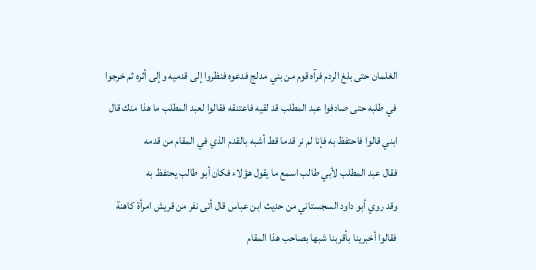الغلمان حتى بلغ الردم فرآه قوم من بني مدلج فدعوه فنظروا إلى قدميه وإلى أثره ثم خرجوا في طلبه حتى صادفوا عبد المطلب قد لقيه فاعتنقه فقالوا لعبد المطلب ما هذا منك قال ابني قالوا فاحتفظ به فإنا لم نر قدما قط أشبه بالقدم الذي في المقام من قدمه
فقال عبد المطلب لأبي طالب اسمع ما يقول هؤلاء فكان أبو طالب يحتفظ به
وقد روي أبو داود السجستاني من حديث ابن عباس قال أتى نفر من قريش امرأة كاهنة فقالوا أخبرينا بأقربنا شبها بصاحب هذا المقام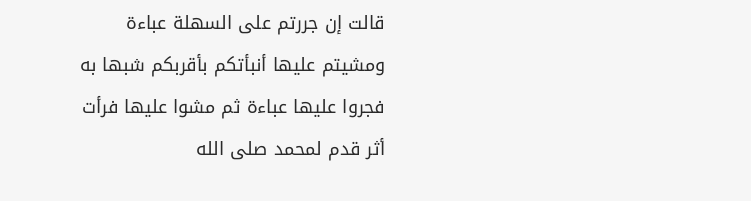قالت إن جررتم على السهلة عباءة ومشيتم عليها أنبأتكم بأقربكم شبها به
فجروا عليها عباءة ثم مشوا عليها فرأت أثر قدم لمحمد صلى الله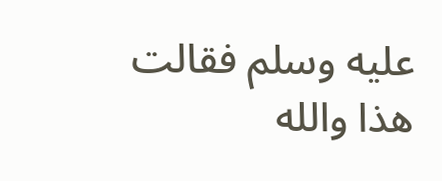عليه وسلم فقالت هذا والله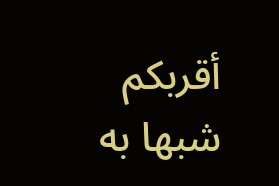أقربكم شبها به